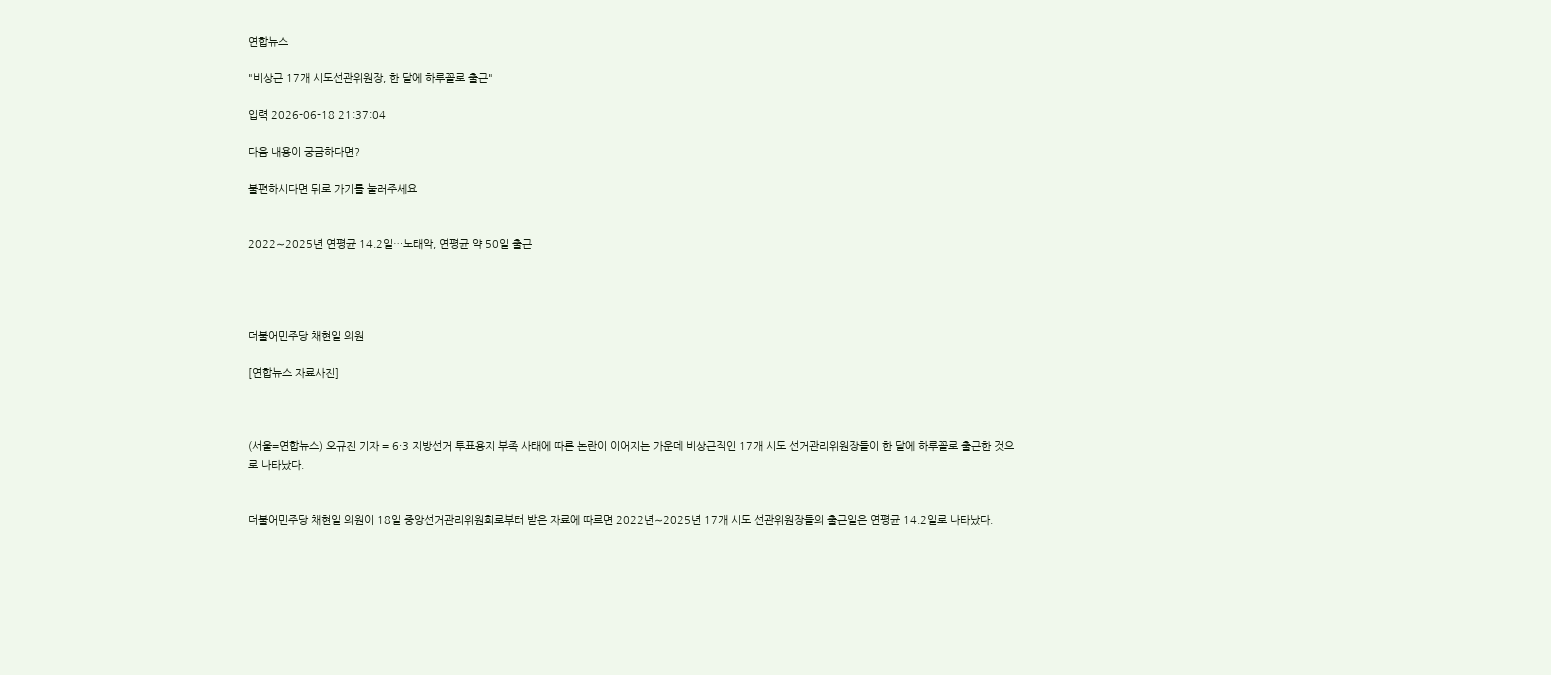연합뉴스

"비상근 17개 시도선관위원장, 한 달에 하루꼴로 출근"

입력 2026-06-18 21:37:04

다음 내용이 궁금하다면?

불편하시다면 뒤로 가기를 눌러주세요


2022∼2025년 연평균 14.2일…노태악, 연평균 약 50일 출근




더불어민주당 채현일 의원

[연합뉴스 자료사진]



(서울=연합뉴스) 오규진 기자 = 6·3 지방선거 투표용지 부족 사태에 따른 논란이 이어지는 가운데 비상근직인 17개 시도 선거관리위원장들이 한 달에 하루꼴로 출근한 것으로 나타났다.


더불어민주당 채현일 의원이 18일 중앙선거관리위원회로부터 받은 자료에 따르면 2022년∼2025년 17개 시도 선관위원장들의 출근일은 연평균 14.2일로 나타났다.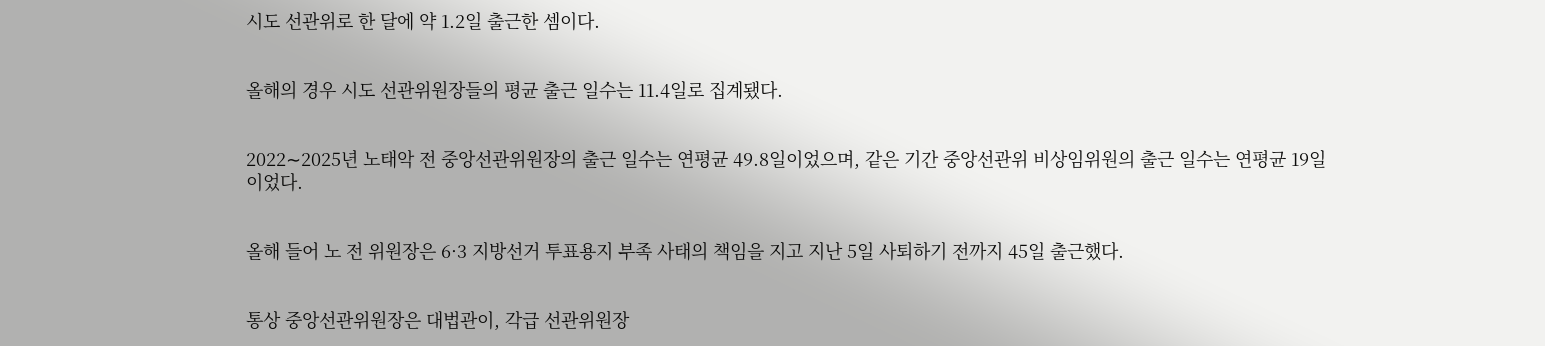시도 선관위로 한 달에 약 1.2일 출근한 셈이다.


올해의 경우 시도 선관위원장들의 평균 출근 일수는 11.4일로 집계됐다.


2022∼2025년 노태악 전 중앙선관위원장의 출근 일수는 연평균 49.8일이었으며, 같은 기간 중앙선관위 비상임위원의 출근 일수는 연평균 19일이었다.


올해 들어 노 전 위원장은 6·3 지방선거 투표용지 부족 사태의 책임을 지고 지난 5일 사퇴하기 전까지 45일 출근했다.


통상 중앙선관위원장은 대법관이, 각급 선관위원장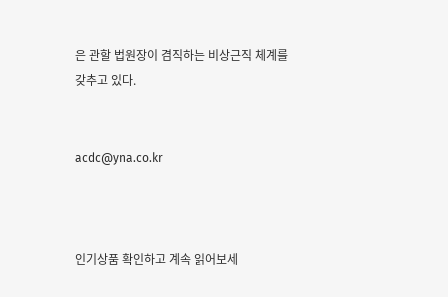은 관할 법원장이 겸직하는 비상근직 체계를 갖추고 있다.


acdc@yna.co.kr



인기상품 확인하고 계속 읽어보세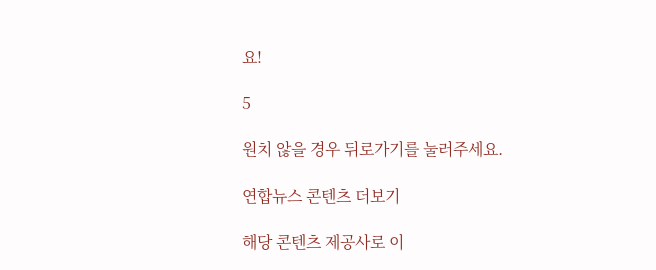요!

5

원치 않을 경우 뒤로가기를 눌러주세요.

연합뉴스 콘텐츠 더보기

해당 콘텐츠 제공사로 이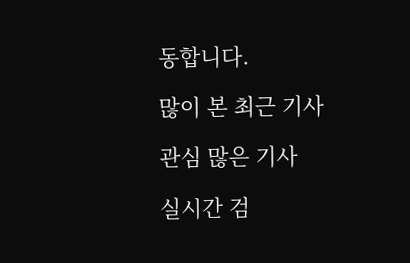동합니다.

많이 본 최근 기사

관심 많은 기사

실시간 검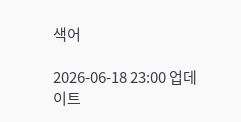색어

2026-06-18 23:00 업데이트